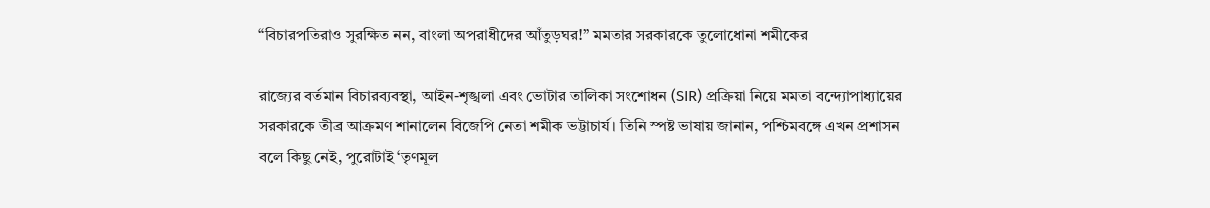“বিচারপতিরাও সুরক্ষিত নন, বাংলা অপরাধীদের আঁতুড়ঘর!” মমতার সরকারকে তুলোধোনা শমীকের

রাজ্যের বর্তমান বিচারব্যবস্থা, আইন-শৃঙ্খলা এবং ভোটার তালিকা সংশোধন (SIR) প্রক্রিয়া নিয়ে মমতা বন্দ্যোপাধ্যায়ের সরকারকে তীব্র আক্রমণ শানালেন বিজেপি নেতা শমীক ভট্টাচার্য। তিনি স্পষ্ট ভাষায় জানান, পশ্চিমবঙ্গে এখন প্রশাসন বলে কিছু নেই, পুরোটাই ‘তৃণমূল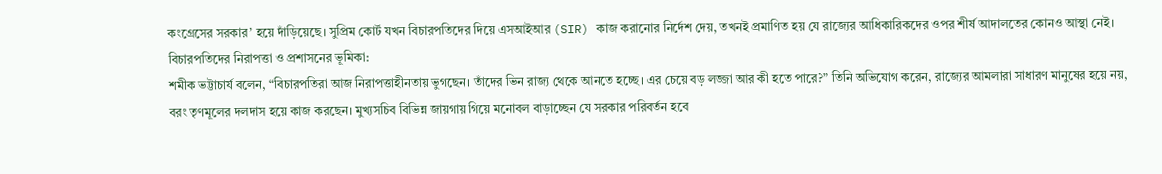কংগ্রেসের সরকার’ হয়ে দাঁড়িয়েছে। সুপ্রিম কোর্ট যখন বিচারপতিদের দিয়ে এসআইআর (SIR) কাজ করানোর নির্দেশ দেয়, তখনই প্রমাণিত হয় যে রাজ্যের আধিকারিকদের ওপর শীর্ষ আদালতের কোনও আস্থা নেই।
বিচারপতিদের নিরাপত্তা ও প্রশাসনের ভূমিকা:
শমীক ভট্টাচার্য বলেন, “বিচারপতিরা আজ নিরাপত্তাহীনতায় ভুগছেন। তাঁদের ভিন রাজ্য থেকে আনতে হচ্ছে। এর চেয়ে বড় লজ্জা আর কী হতে পারে?” তিনি অভিযোগ করেন, রাজ্যের আমলারা সাধারণ মানুষের হয়ে নয়, বরং তৃণমূলের দলদাস হয়ে কাজ করছেন। মুখ্যসচিব বিভিন্ন জায়গায় গিয়ে মনোবল বাড়াচ্ছেন যে সরকার পরিবর্তন হবে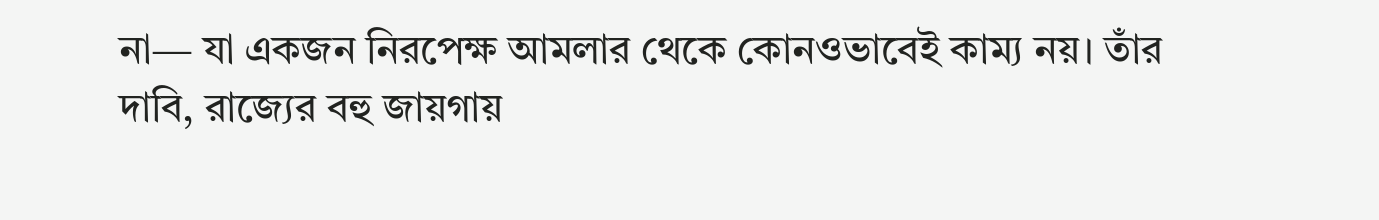না— যা একজন নিরপেক্ষ আমলার থেকে কোনওভাবেই কাম্য নয়। তাঁর দাবি, রাজ্যের বহু জায়গায়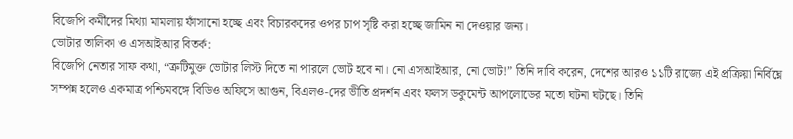বিজেপি কর্মীদের মিথ্যা মামলায় ফাঁসানো হচ্ছে এবং বিচারকদের ওপর চাপ সৃষ্টি করা হচ্ছে জামিন না দেওয়ার জন্য।
ভোটার তালিকা ও এসআইআর বিতর্ক:
বিজেপি নেতার সাফ কথা, “ত্রুটিমুক্ত ভোটার লিস্ট দিতে না পারলে ভোট হবে না। নো এসআইআর, নো ভোট!” তিনি দাবি করেন, দেশের আরও ১১টি রাজ্যে এই প্রক্রিয়া নির্বিঘ্নে সম্পন্ন হলেও একমাত্র পশ্চিমবঙ্গে বিডিও অফিসে আগুন, বিএলও-দের ভীতি প্রদর্শন এবং ফলস ডকুমেন্ট আপলোডের মতো ঘটনা ঘটছে। তিনি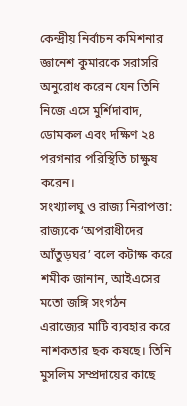কেন্দ্রীয় নির্বাচন কমিশনার জ্ঞানেশ কুমারকে সরাসরি অনুরোধ করেন যেন তিনি নিজে এসে মুর্শিদাবাদ, ডোমকল এবং দক্ষিণ ২৪ পরগনার পরিস্থিতি চাক্ষুষ করেন।
সংখ্যালঘু ও রাজ্য নিরাপত্তা:
রাজ্যকে ‘অপরাধীদের আঁতুড়ঘর’ বলে কটাক্ষ করে শমীক জানান, আইএসের মতো জঙ্গি সংগঠন এরাজ্যের মাটি ব্যবহার করে নাশকতার ছক কষছে। তিনি মুসলিম সম্প্রদায়ের কাছে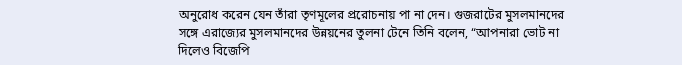অনুরোধ করেন যেন তাঁরা তৃণমূলের প্ররোচনায় পা না দেন। গুজরাটের মুসলমানদের সঙ্গে এরাজ্যের মুসলমানদের উন্নয়নের তুলনা টেনে তিনি বলেন, “আপনারা ভোট না দিলেও বিজেপি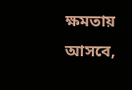ক্ষমতায় আসবে,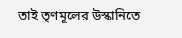তাই তৃণমূলের উস্কানিতে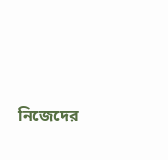নিজেদের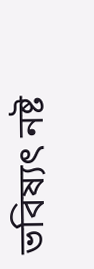ভবিষ্যৎ নষ্ট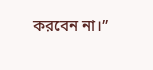করবেন না।”